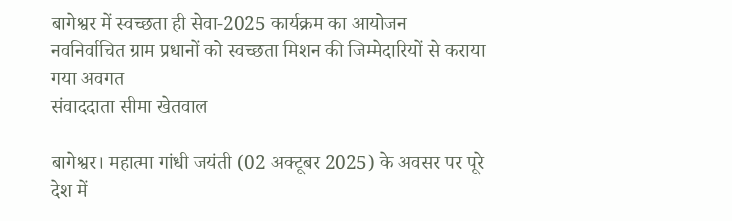बागेश्वर में स्वच्छता ही सेवा-2025 कार्यक्रम का आयोजन
नवनिर्वाचित ग्राम प्रधानों को स्वच्छता मिशन की जिम्मेदारियों से कराया गया अवगत
संवाददाता सीमा खेतवाल

बागेश्वर। महात्मा गांधी जयंती (02 अक्टूबर 2025) के अवसर पर पूरे देश में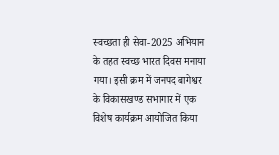स्वच्छता ही सेवा-2025 अभियान के तहत स्वच्छ भारत दिवस मनाया गया। इसी क्रम में जनपद बागेश्वर के विकासखण्ड सभागार में एक विशेष कार्यक्रम आयोजित किया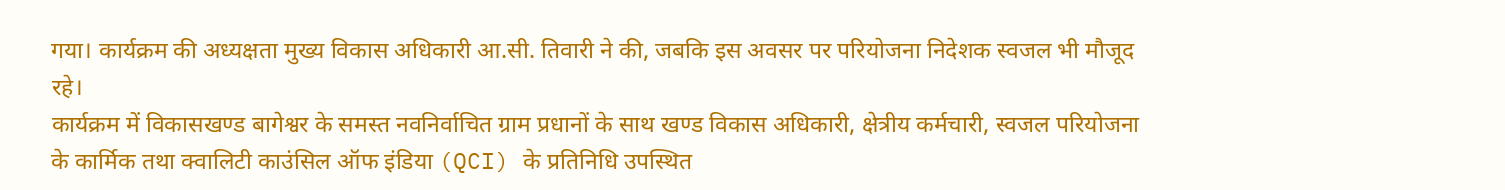गया। कार्यक्रम की अध्यक्षता मुख्य विकास अधिकारी आ.सी. तिवारी ने की, जबकि इस अवसर पर परियोजना निदेशक स्वजल भी मौजूद रहे।
कार्यक्रम में विकासखण्ड बागेश्वर के समस्त नवनिर्वाचित ग्राम प्रधानों के साथ खण्ड विकास अधिकारी, क्षेत्रीय कर्मचारी, स्वजल परियोजना के कार्मिक तथा क्वालिटी काउंसिल ऑफ इंडिया (QCI) के प्रतिनिधि उपस्थित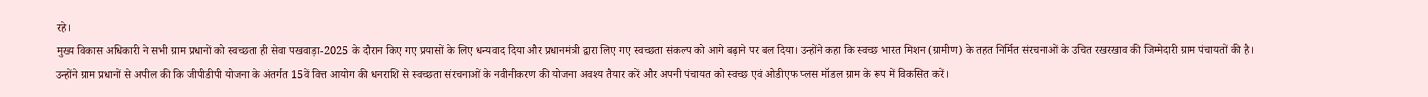रहे।
मुख्य विकास अधिकारी ने सभी ग्राम प्रधानों को स्वच्छता ही सेवा पखवाड़ा-2025 के दौरान किए गए प्रयासों के लिए धन्यवाद दिया और प्रधानमंत्री द्वारा लिए गए स्वच्छता संकल्प को आगे बढ़ाने पर बल दिया। उन्होंने कहा कि स्वच्छ भारत मिशन (ग्रामीण) के तहत निर्मित संरचनाओं के उचित रखरखाव की जिम्मेदारी ग्राम पंचायतों की है।
उन्होंने ग्राम प्रधानों से अपील की कि जीपीडीपी योजना के अंतर्गत 15वें वित्त आयोग की धनराशि से स्वच्छता संरचनाओं के नवीनीकरण की योजना अवश्य तैयार करें और अपनी पंचायत को स्वच्छ एवं ओडीएफ प्लस मॉडल ग्राम के रूप में विकसित करें।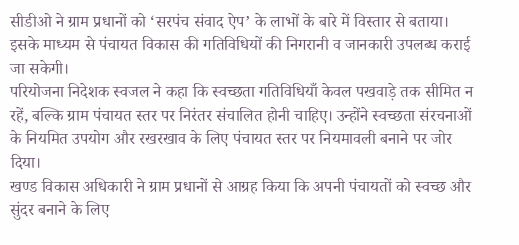सीडीओ ने ग्राम प्रधानों को ‘सरपंच संवाद ऐप’ के लाभों के बारे में विस्तार से बताया। इसके माध्यम से पंचायत विकास की गतिविधियों की निगरानी व जानकारी उपलब्ध कराई जा सकेगी।
परियोजना निदेशक स्वजल ने कहा कि स्वच्छता गतिविधियाँ केवल पखवाड़े तक सीमित न रहें, बल्कि ग्राम पंचायत स्तर पर निरंतर संचालित होनी चाहिए। उन्होंने स्वच्छता संरचनाओं के नियमित उपयोग और रखरखाव के लिए पंचायत स्तर पर नियमावली बनाने पर जोर दिया।
खण्ड विकास अधिकारी ने ग्राम प्रधानों से आग्रह किया कि अपनी पंचायतों को स्वच्छ और सुंदर बनाने के लिए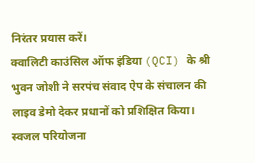निरंतर प्रयास करें।
क्वालिटी काउंसिल ऑफ इंडिया (QCI) के श्री भुवन जोशी ने सरपंच संवाद ऐप के संचालन की लाइव डेमो देकर प्रधानों को प्रशिक्षित किया।
स्वजल परियोजना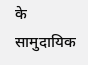के सामुदायिक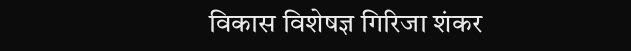विकास विशेषज्ञ गिरिजा शंकर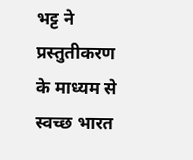भट्ट ने प्रस्तुतीकरण के माध्यम से स्वच्छ भारत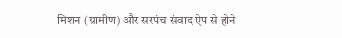मिशन (ग्रामीण) और सरपंच संवाद ऐप से होने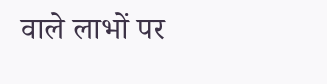वाले लाभों पर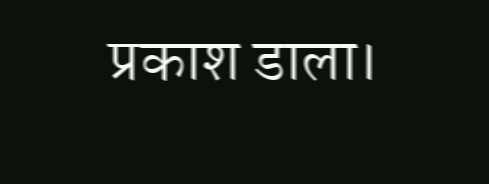प्रकाश डाला।